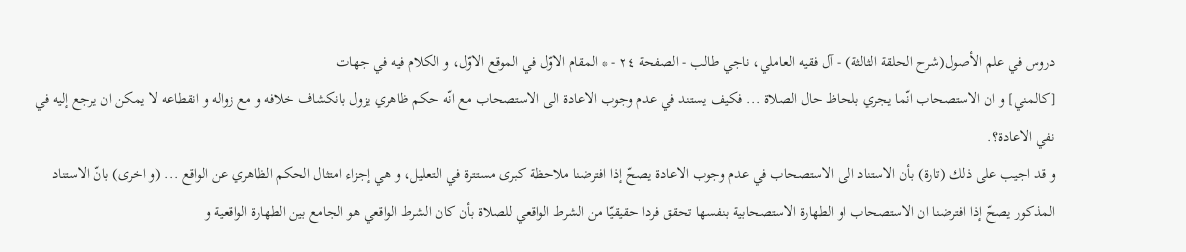دروس في علم الأصول(شرح الحلقة الثالثة) - آل فقيه العاملي، ناجي طالب - الصفحة ٢٤ - * المقام الاوّل في الموقع الاوّل، و الكلام فيه في جهات
[كالمني] و ان الاستصحاب انّما يجري بلحاظ حال الصلاة ... فكيف يستند في عدم وجوب الاعادة الى الاستصحاب مع انّه حكم ظاهري يزول بانكشاف خلافه و مع زواله و انقطاعه لا يمكن ان يرجع إليه في نفي الاعادة؟.
و قد اجيب على ذلك (تارة) بأن الاستناد الى الاستصحاب في عدم وجوب الاعادة يصحّ إذا افترضنا ملاحظة كبرى مستترة في التعليل، و هي إجزاء امتثال الحكم الظاهري عن الواقع ... (و اخرى) بانّ الاستناد المذكور يصحّ إذا افترضنا ان الاستصحاب او الطهارة الاستصحابية بنفسها تحقق فردا حقيقيّا من الشرط الواقعي للصلاة بأن كان الشرط الواقعي هو الجامع بين الطهارة الواقعية و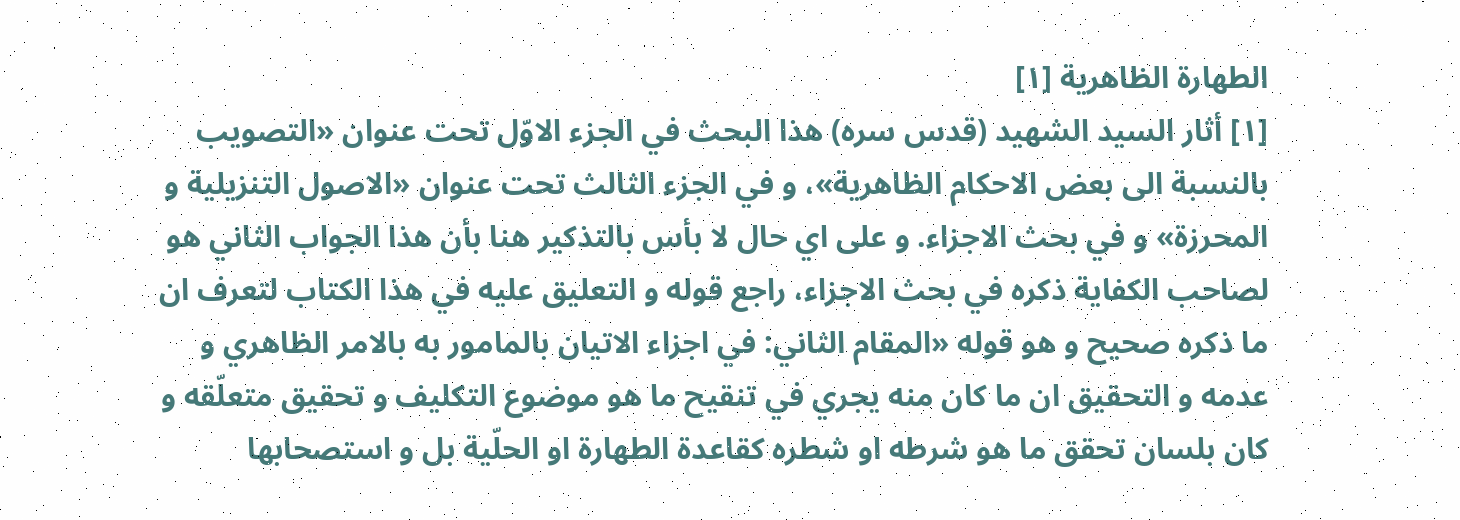الطهارة الظاهرية [١]
[١] أثار السيد الشهيد (قدس سره) هذا البحث في الجزء الاوّل تحت عنوان «التصويب بالنسبة الى بعض الاحكام الظاهرية»، و في الجزء الثالث تحت عنوان «الاصول التنزيلية و المحرزة» و في بحث الاجزاء. و على اي حال لا بأس بالتذكير هنا بأن هذا الجواب الثاني هو لصاحب الكفاية ذكره في بحث الاجزاء، راجع قوله و التعليق عليه في هذا الكتاب لتعرف ان ما ذكره صحيح و هو قوله «المقام الثاني: في اجزاء الاتيان بالمامور به بالامر الظاهري و عدمه و التحقيق ان ما كان منه يجري في تنقيح ما هو موضوع التكليف و تحقيق متعلّقه و كان بلسان تحقق ما هو شرطه او شطره كقاعدة الطهارة او الحلّية بل و استصحابها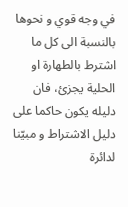في وجه قوي و نحوها بالنسبة الى كل ما اشترط بالطهارة او الحلية يجزئ، فان دليله يكون حاكما على دليل الاشتراط و مبيّنا لدائرة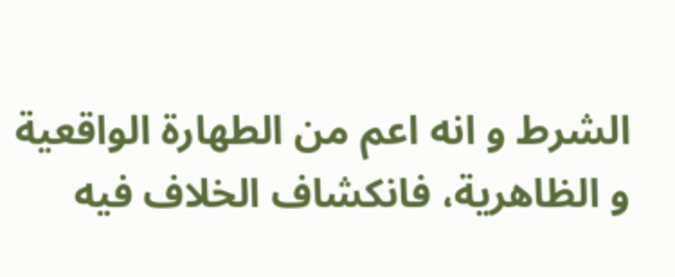الشرط و انه اعم من الطهارة الواقعية و الظاهرية، فانكشاف الخلاف فيه